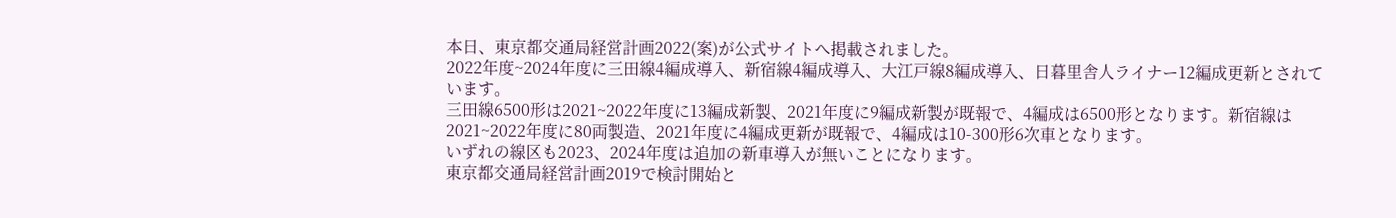本日、東京都交通局経営計画2022(案)が公式サイトへ掲載されました。
2022年度~2024年度に三田線4編成導入、新宿線4編成導入、大江戸線8編成導入、日暮里舎人ライナー12編成更新とされています。
三田線6500形は2021~2022年度に13編成新製、2021年度に9編成新製が既報で、4編成は6500形となります。新宿線は2021~2022年度に80両製造、2021年度に4編成更新が既報で、4編成は10-300形6次車となります。
いずれの線区も2023、2024年度は追加の新車導入が無いことになります。
東京都交通局経営計画2019で検討開始と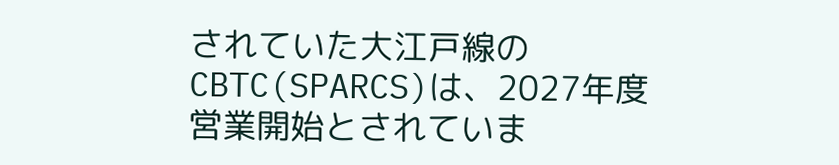されていた大江戸線のCBTC(SPARCS)は、2027年度営業開始とされていま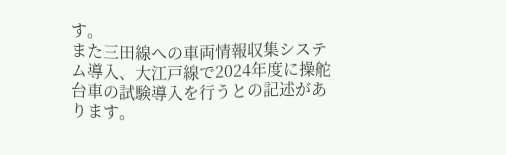す。
また三田線への車両情報収集システム導入、大江戸線で2024年度に操舵台車の試験導入を行うとの記述があります。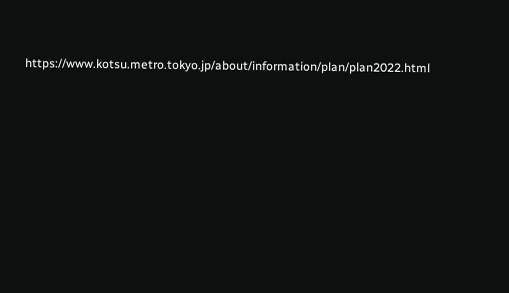https://www.kotsu.metro.tokyo.jp/about/information/plan/plan2022.html